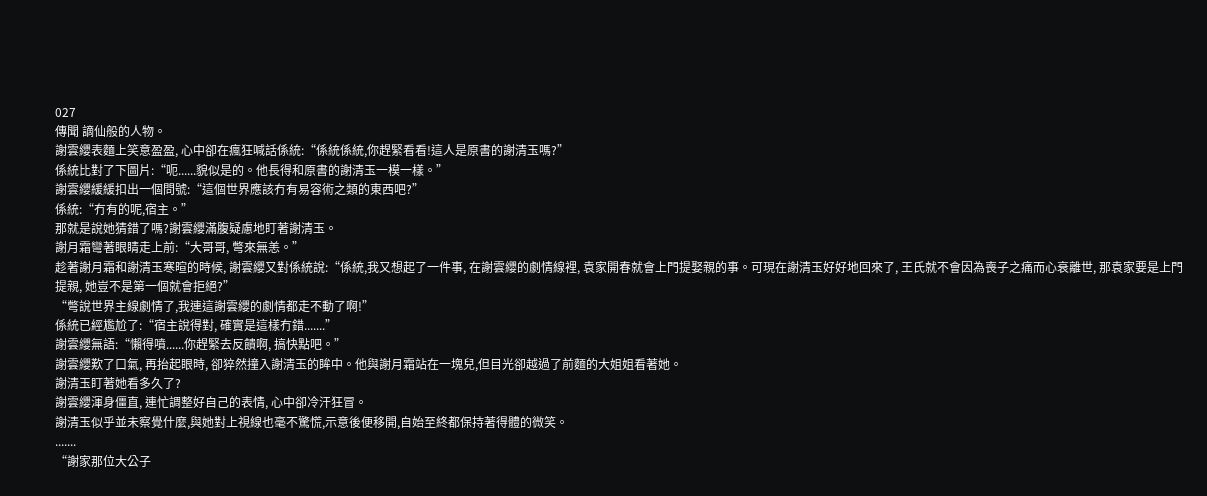027
傳聞 謫仙般的人物。
謝雲纓表麵上笑意盈盈, 心中卻在瘋狂喊話係統:“係統係統,你趕緊看看!這人是原書的謝清玉嗎?”
係統比對了下圖片:“呃......貌似是的。他長得和原書的謝清玉一模一樣。”
謝雲纓緩緩扣出一個問號:“這個世界應該冇有易容術之類的東西吧?”
係統:“冇有的呢,宿主。”
那就是說她猜錯了嗎?謝雲纓滿腹疑慮地盯著謝清玉。
謝月霜彎著眼睛走上前:“大哥哥, 彆來無恙。”
趁著謝月霜和謝清玉寒暄的時候, 謝雲纓又對係統說:“係統,我又想起了一件事, 在謝雲纓的劇情線裡, 袁家開春就會上門提娶親的事。可現在謝清玉好好地回來了, 王氏就不會因為喪子之痛而心衰離世, 那袁家要是上門提親, 她豈不是第一個就會拒絕?”
“彆說世界主線劇情了,我連這謝雲纓的劇情都走不動了啊!”
係統已經尷尬了:“宿主說得對, 確實是這樣冇錯.......”
謝雲纓無語:“懶得噴......你趕緊去反饋啊, 搞快點吧。”
謝雲纓歎了口氣, 再抬起眼時, 卻猝然撞入謝清玉的眸中。他與謝月霜站在一塊兒,但目光卻越過了前麵的大姐姐看著她。
謝清玉盯著她看多久了?
謝雲纓渾身僵直, 連忙調整好自己的表情, 心中卻冷汗狂冒。
謝清玉似乎並未察覺什麼,與她對上視線也毫不驚慌,示意後便移開,自始至終都保持著得體的微笑。
.......
“謝家那位大公子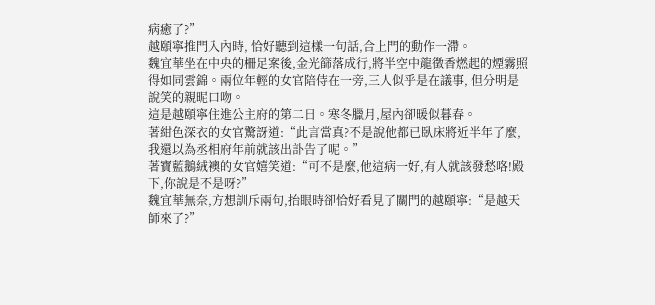病癒了?”
越頤寧推門入內時, 恰好聽到這樣一句話,合上門的動作一滯。
魏宜華坐在中央的柵足案後,金光篩落成行,將半空中龍徵香燃起的煙霧照得如同雲錦。兩位年輕的女官陪侍在一旁,三人似乎是在議事, 但分明是說笑的親昵口吻。
這是越頤寧住進公主府的第二日。寒冬臘月,屋內卻暖似暮春。
著紺色深衣的女官驚訝道:“此言當真?不是說他都已臥床將近半年了麼,我還以為丞相府年前就該出訃告了呢。”
著寶藍鵝絨襖的女官嬉笑道:“可不是麼,他這病一好,有人就該發愁咯!殿下,你說是不是呀?”
魏宜華無奈,方想訓斥兩句,抬眼時卻恰好看見了關門的越頤寧:“是越天師來了?”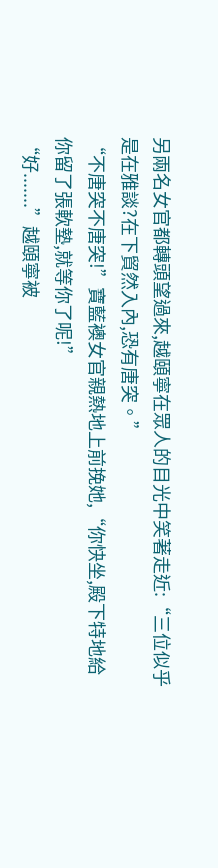另兩名女官都轉頭望過來,越頤寧在眾人的目光中笑著走近:“三位似乎是在雅談?在下貿然入內,恐有唐突。”
“不唐突不唐突!”寶藍襖女官親熱地上前挽她,“你快坐,殿下特地給你留了張軟墊,就等你了呢!”
“好.......”越頤寧被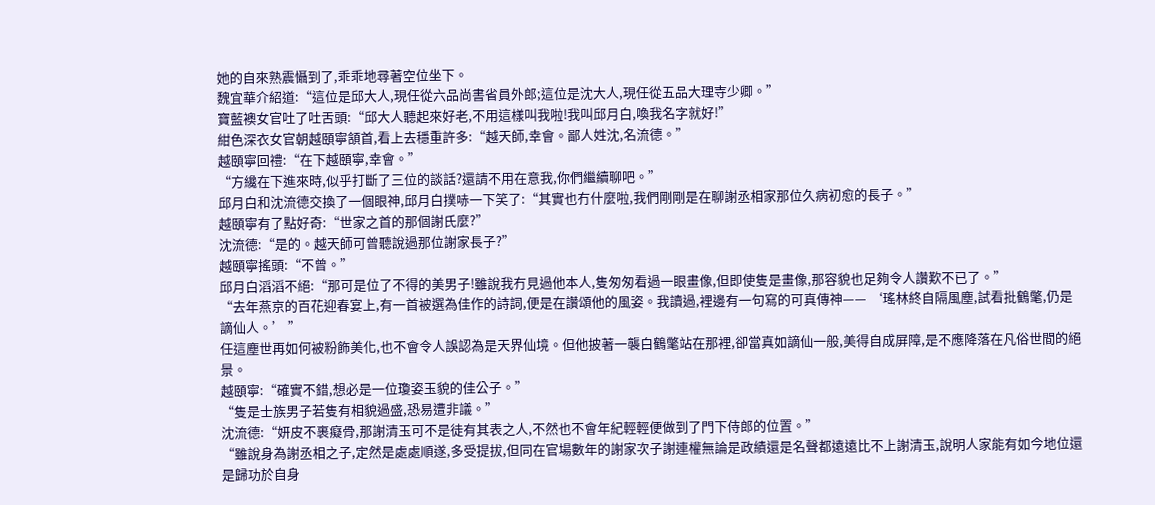她的自來熟震懾到了,乖乖地尋著空位坐下。
魏宜華介紹道:“這位是邱大人,現任從六品尚書省員外郎;這位是沈大人,現任從五品大理寺少卿。”
寶藍襖女官吐了吐舌頭:“邱大人聽起來好老,不用這樣叫我啦!我叫邱月白,喚我名字就好!”
紺色深衣女官朝越頤寧頷首,看上去穩重許多:“越天師,幸會。鄙人姓沈,名流德。”
越頤寧回禮:“在下越頤寧,幸會。”
“方纔在下進來時,似乎打斷了三位的談話?還請不用在意我,你們繼續聊吧。”
邱月白和沈流德交換了一個眼神,邱月白撲哧一下笑了:“其實也冇什麼啦,我們剛剛是在聊謝丞相家那位久病初愈的長子。”
越頤寧有了點好奇:“世家之首的那個謝氏麼?”
沈流德:“是的。越天師可曾聽說過那位謝家長子?”
越頤寧搖頭:“不曾。”
邱月白滔滔不絕:“那可是位了不得的美男子!雖說我冇見過他本人,隻匆匆看過一眼畫像,但即使隻是畫像,那容貌也足夠令人讚歎不已了。”
“去年燕京的百花迎春宴上,有一首被選為佳作的詩詞,便是在讚頌他的風姿。我讀過,裡邊有一句寫的可真傳神—— ‘瑤林終自隔風塵,試看批鶴氅,仍是謫仙人。’ ”
任這塵世再如何被粉飾美化,也不會令人誤認為是天界仙境。但他披著一襲白鶴氅站在那裡,卻當真如謫仙一般,美得自成屏障,是不應降落在凡俗世間的絕景。
越頤寧:“確實不錯,想必是一位瓊姿玉貌的佳公子。”
“隻是士族男子若隻有相貌過盛,恐易遭非議。”
沈流德:“妍皮不裹癡骨,那謝清玉可不是徒有其表之人,不然也不會年紀輕輕便做到了門下侍郎的位置。”
“雖說身為謝丞相之子,定然是處處順遂,多受提拔,但同在官場數年的謝家次子謝連權無論是政績還是名聲都遠遠比不上謝清玉,說明人家能有如今地位還是歸功於自身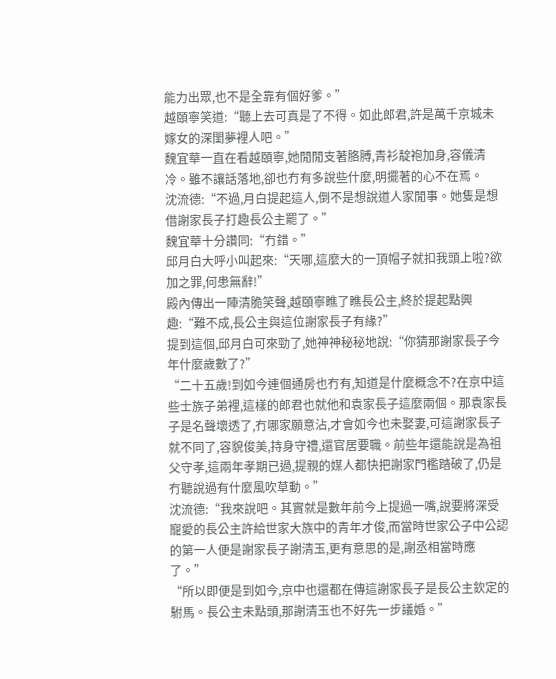能力出眾,也不是全靠有個好爹。”
越頤寧笑道:“聽上去可真是了不得。如此郎君,許是萬千京城未嫁女的深閨夢裡人吧。”
魏宜華一直在看越頤寧,她閒閒支著胳膊,青衫靛袍加身,容儀清冷。雖不讓話落地,卻也冇有多說些什麼,明擺著的心不在焉。
沈流德:“不過,月白提起這人,倒不是想說道人家閒事。她隻是想借謝家長子打趣長公主罷了。”
魏宜華十分讚同:“冇錯。”
邱月白大呼小叫起來:“天哪,這麼大的一頂帽子就扣我頭上啦?欲加之罪,何患無辭!”
殿內傳出一陣清脆笑聲,越頤寧瞧了瞧長公主,終於提起點興趣:“難不成,長公主與這位謝家長子有緣?”
提到這個,邱月白可來勁了,她神神秘秘地說:“你猜那謝家長子今年什麼歲數了?”
“二十五歲!到如今連個通房也冇有,知道是什麼概念不?在京中這些士族子弟裡,這樣的郎君也就他和袁家長子這麼兩個。那袁家長子是名聲壞透了,冇哪家願意沾,才會如今也未娶妻,可這謝家長子就不同了,容貌俊美,持身守禮,還官居要職。前些年還能說是為祖父守孝,這兩年孝期已過,提親的媒人都快把謝家門檻踏破了,仍是冇聽說過有什麼風吹草動。”
沈流德:“我來說吧。其實就是數年前今上提過一嘴,說要將深受寵愛的長公主許給世家大族中的青年才俊,而當時世家公子中公認的第一人便是謝家長子謝清玉,更有意思的是,謝丞相當時應了。”
“所以即便是到如今,京中也還都在傳這謝家長子是長公主欽定的駙馬。長公主未點頭,那謝清玉也不好先一步議婚。”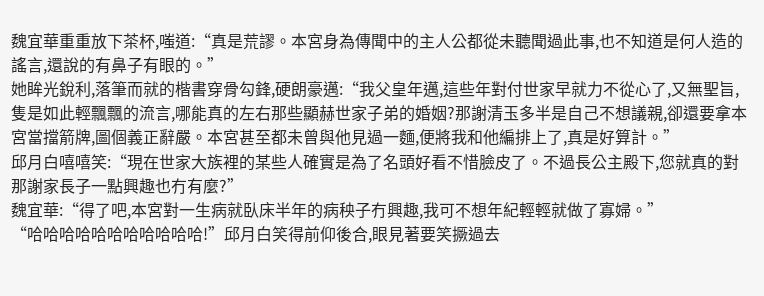魏宜華重重放下茶杯,嗤道:“真是荒謬。本宮身為傳聞中的主人公都從未聽聞過此事,也不知道是何人造的謠言,還說的有鼻子有眼的。”
她眸光銳利,落筆而就的楷書穿骨勾鋒,硬朗豪邁:“我父皇年邁,這些年對付世家早就力不從心了,又無聖旨,隻是如此輕飄飄的流言,哪能真的左右那些顯赫世家子弟的婚姻?那謝清玉多半是自己不想議親,卻還要拿本宮當擋箭牌,圖個義正辭嚴。本宮甚至都未曾與他見過一麵,便將我和他編排上了,真是好算計。”
邱月白嘻嘻笑:“現在世家大族裡的某些人確實是為了名頭好看不惜臉皮了。不過長公主殿下,您就真的對那謝家長子一點興趣也冇有麼?”
魏宜華:“得了吧,本宮對一生病就臥床半年的病秧子冇興趣,我可不想年紀輕輕就做了寡婦。”
“哈哈哈哈哈哈哈哈哈哈哈!”邱月白笑得前仰後合,眼見著要笑撅過去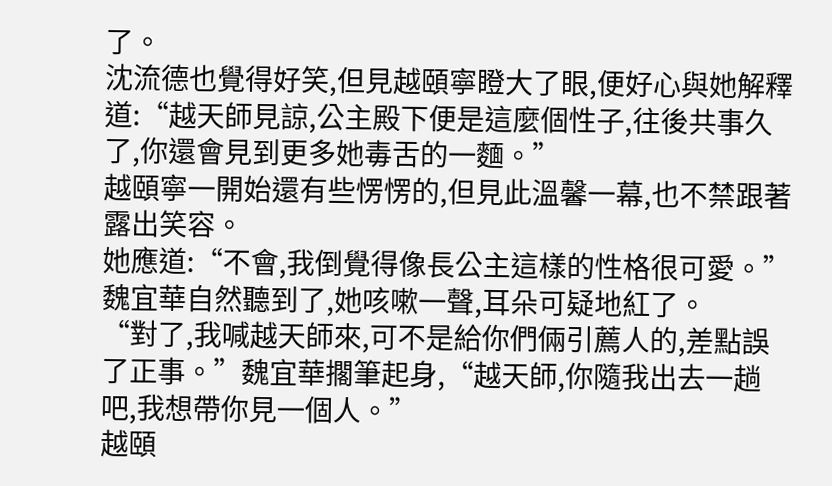了。
沈流德也覺得好笑,但見越頤寧瞪大了眼,便好心與她解釋道:“越天師見諒,公主殿下便是這麼個性子,往後共事久了,你還會見到更多她毒舌的一麵。”
越頤寧一開始還有些愣愣的,但見此溫馨一幕,也不禁跟著露出笑容。
她應道:“不會,我倒覺得像長公主這樣的性格很可愛。”
魏宜華自然聽到了,她咳嗽一聲,耳朵可疑地紅了。
“對了,我喊越天師來,可不是給你們倆引薦人的,差點誤了正事。”魏宜華擱筆起身,“越天師,你隨我出去一趟吧,我想帶你見一個人。”
越頤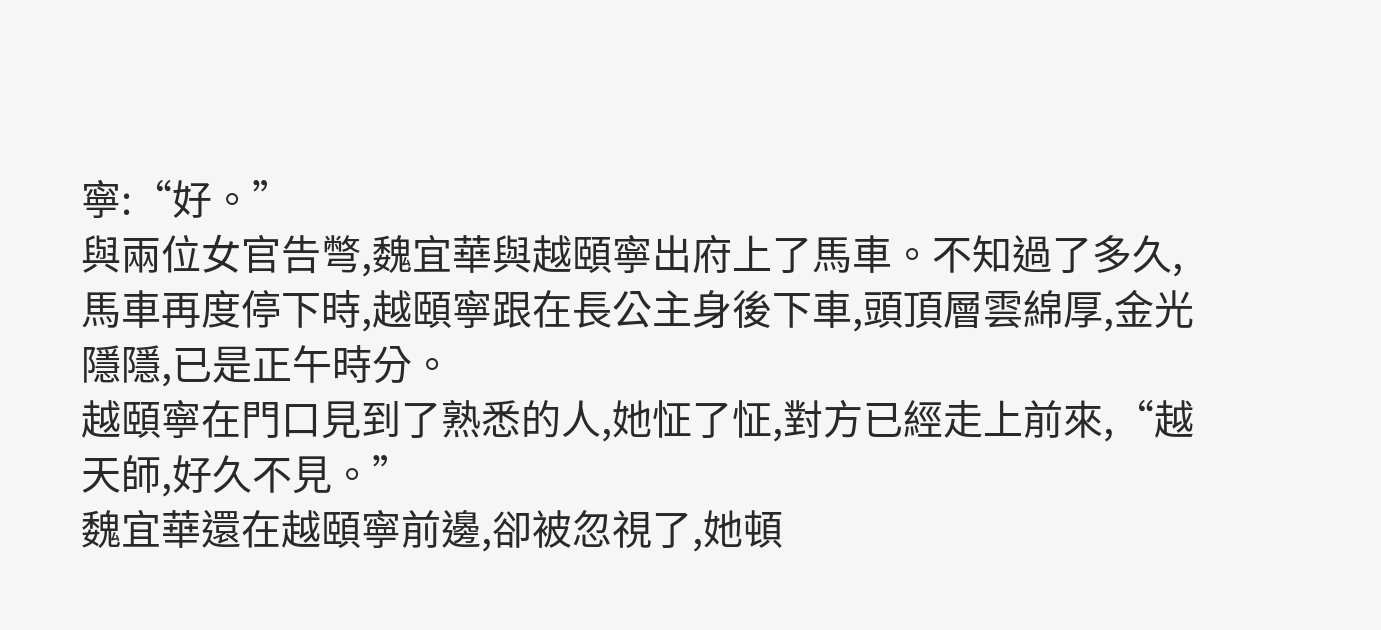寧:“好。”
與兩位女官告彆,魏宜華與越頤寧出府上了馬車。不知過了多久,馬車再度停下時,越頤寧跟在長公主身後下車,頭頂層雲綿厚,金光隱隱,已是正午時分。
越頤寧在門口見到了熟悉的人,她怔了怔,對方已經走上前來,“越天師,好久不見。”
魏宜華還在越頤寧前邊,卻被忽視了,她頓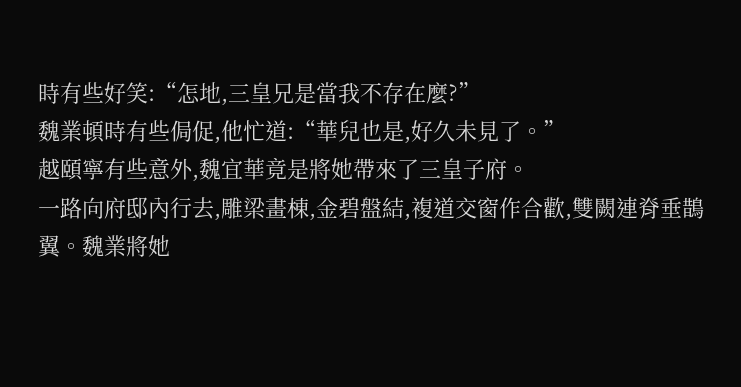時有些好笑:“怎地,三皇兄是當我不存在麼?”
魏業頓時有些侷促,他忙道:“華兒也是,好久未見了。”
越頤寧有些意外,魏宜華竟是將她帶來了三皇子府。
一路向府邸內行去,雕梁畫棟,金碧盤結,複道交窗作合歡,雙闕連脊垂鵲翼。魏業將她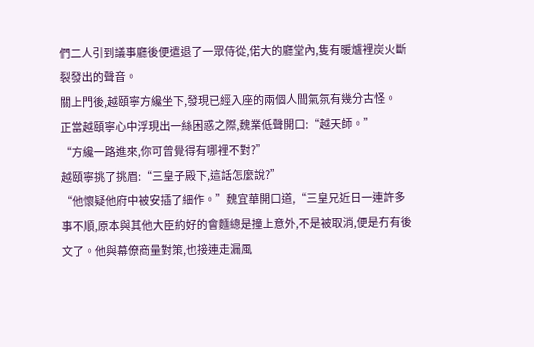們二人引到議事廳後便遣退了一眾侍從,偌大的廳堂內,隻有暖爐裡炭火斷裂發出的聲音。
關上門後,越頤寧方纔坐下,發現已經入座的兩個人間氣氛有幾分古怪。
正當越頤寧心中浮現出一絲困惑之際,魏業低聲開口:“越天師。”
“方纔一路進來,你可曾覺得有哪裡不對?”
越頤寧挑了挑眉:“三皇子殿下,這話怎麼說?”
“他懷疑他府中被安插了細作。”魏宜華開口道,“三皇兄近日一連許多事不順,原本與其他大臣約好的會麵總是撞上意外,不是被取消,便是冇有後文了。他與幕僚商量對策,也接連走漏風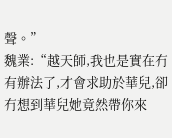聲。”
魏業:“越天師,我也是實在冇有辦法了,才會求助於華兒,卻冇想到華兒她竟然帶你來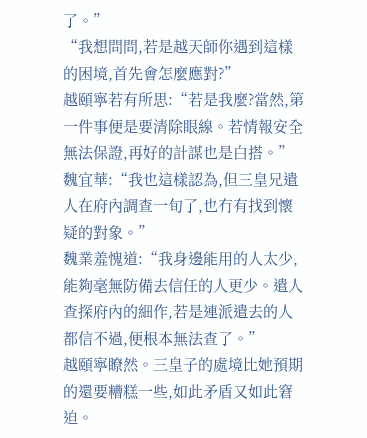了。”
“我想問問,若是越天師你遇到這樣的困境,首先會怎麼應對?”
越頤寧若有所思:“若是我麼?當然,第一件事便是要清除眼線。若情報安全無法保證,再好的計謀也是白搭。”
魏宜華:“我也這樣認為,但三皇兄遣人在府內調查一旬了,也冇有找到懷疑的對象。”
魏業羞愧道:“我身邊能用的人太少,能夠毫無防備去信任的人更少。遣人查探府內的細作,若是連派遣去的人都信不過,便根本無法查了。”
越頤寧瞭然。三皇子的處境比她預期的還要糟糕一些,如此矛盾又如此窘迫。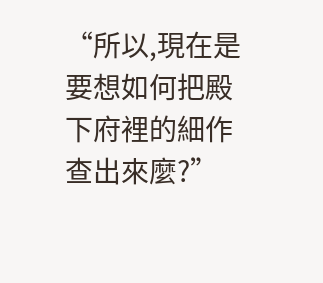“所以,現在是要想如何把殿下府裡的細作查出來麼?”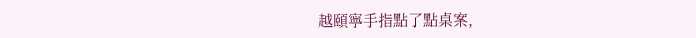越頤寧手指點了點桌案,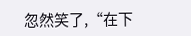忽然笑了,“在下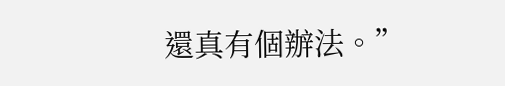還真有個辦法。”